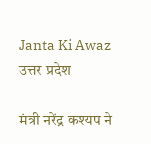Janta Ki Awaz
उत्तर प्रदेश

मंत्री नरेंद्र कश्यप ने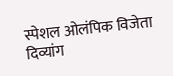स्पेशल ओलंपिक विजेता दिव्यांग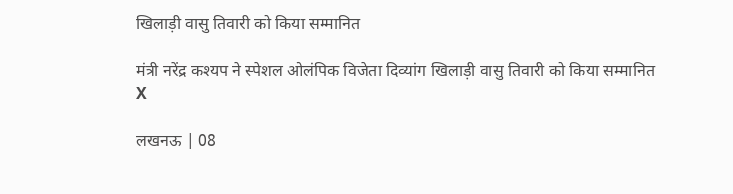खिलाड़ी वासु तिवारी को किया सम्मानित

मंत्री नरेंद्र कश्यप ने स्पेशल ओलंपिक विजेता दिव्यांग खिलाड़ी वासु तिवारी को किया सम्मानित
X

लखनऊ | 08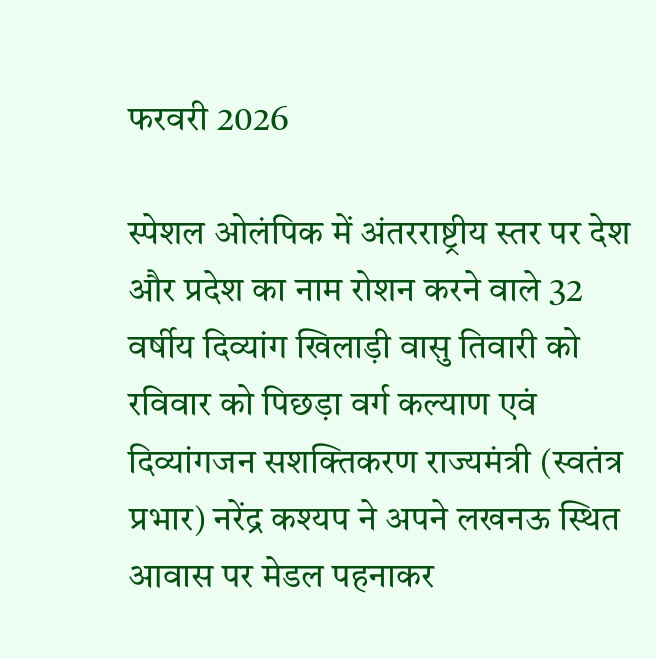फरवरी 2026

स्पेशल ओलंपिक में अंतरराष्ट्रीय स्तर पर देश और प्रदेश का नाम रोशन करने वाले 32 वर्षीय दिव्यांग खिलाड़ी वासु तिवारी को रविवार को पिछड़ा वर्ग कल्याण एवं दिव्यांगजन सशक्तिकरण राज्यमंत्री (स्वतंत्र प्रभार) नरेंद्र कश्यप ने अपने लखनऊ स्थित आवास पर मेडल पहनाकर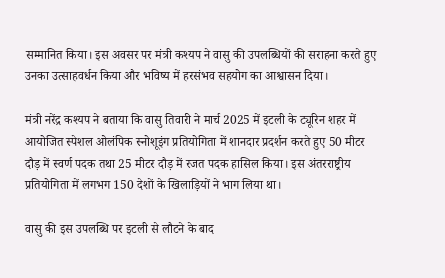सम्मानित किया। इस अवसर पर मंत्री कश्यप ने वासु की उपलब्धियों की सराहना करते हुए उनका उत्साहवर्धन किया और भविष्य में हरसंभव सहयोग का आश्वासन दिया।

मंत्री नरेंद्र कश्यप ने बताया कि वासु तिवारी ने मार्च 2025 में इटली के ट्यूरिन शहर में आयोजित स्पेशल ओलंपिक स्नोशूइंग प्रतियोगिता में शानदार प्रदर्शन करते हुए 50 मीटर दौड़ में स्वर्ण पदक तथा 25 मीटर दौड़ में रजत पदक हासिल किया। इस अंतरराष्ट्रीय प्रतियोगिता में लगभग 150 देशों के खिलाड़ियों ने भाग लिया था।

वासु की इस उपलब्धि पर इटली से लौटने के बाद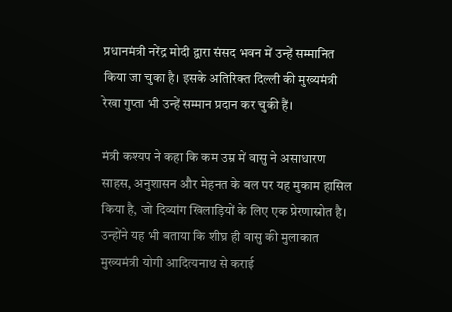प्रधानमंत्री नरेंद्र मोदी द्वारा संसद भवन में उन्हें सम्मानित किया जा चुका है। इसके अतिरिक्त दिल्ली की मुख्यमंत्री रेखा गुप्ता भी उन्हें सम्मान प्रदान कर चुकी हैं।

मंत्री कश्यप ने कहा कि कम उम्र में वासु ने असाधारण साहस, अनुशासन और मेहनत के बल पर यह मुकाम हासिल किया है, जो दिव्यांग खिलाड़ियों के लिए एक प्रेरणास्रोत है। उन्होंने यह भी बताया कि शीघ्र ही वासु की मुलाकात मुख्यमंत्री योगी आदित्यनाथ से कराई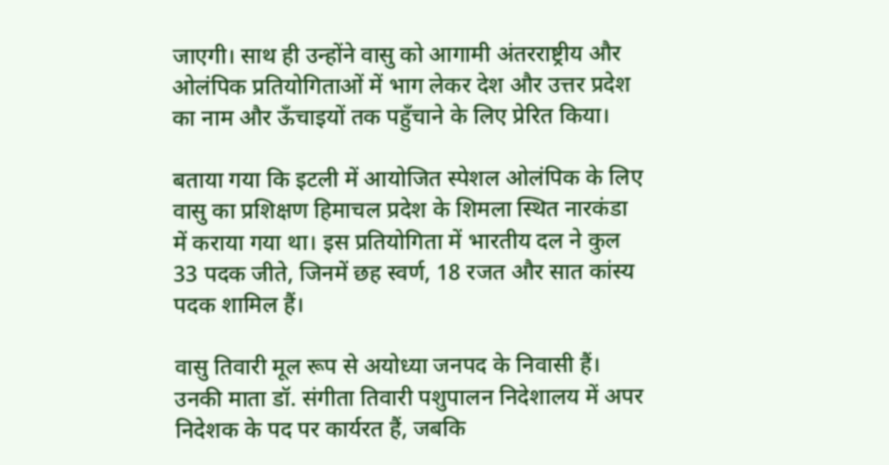जाएगी। साथ ही उन्होंने वासु को आगामी अंतरराष्ट्रीय और ओलंपिक प्रतियोगिताओं में भाग लेकर देश और उत्तर प्रदेश का नाम और ऊँचाइयों तक पहुँचाने के लिए प्रेरित किया।

बताया गया कि इटली में आयोजित स्पेशल ओलंपिक के लिए वासु का प्रशिक्षण हिमाचल प्रदेश के शिमला स्थित नारकंडा में कराया गया था। इस प्रतियोगिता में भारतीय दल ने कुल 33 पदक जीते, जिनमें छह स्वर्ण, 18 रजत और सात कांस्य पदक शामिल हैं।

वासु तिवारी मूल रूप से अयोध्या जनपद के निवासी हैं। उनकी माता डॉ. संगीता तिवारी पशुपालन निदेशालय में अपर निदेशक के पद पर कार्यरत हैं, जबकि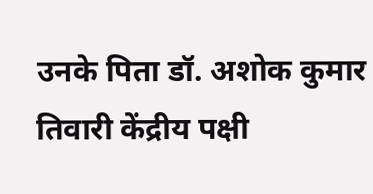उनके पिता डॉ. अशोक कुमार तिवारी केंद्रीय पक्षी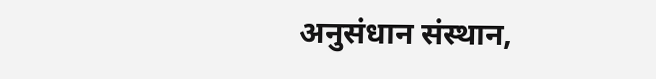अनुसंधान संस्थान,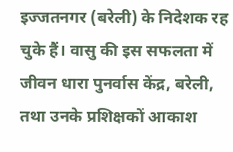इज्जतनगर (बरेली) के निदेशक रह चुके हैं। वासु की इस सफलता में जीवन धारा पुनर्वास केंद्र, बरेली, तथा उनके प्रशिक्षकों आकाश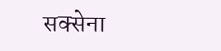सक्सेना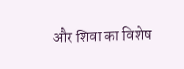और शिवा का विशेष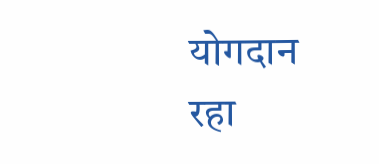योगदान रहा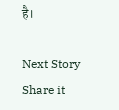है।

Next Story
Share it